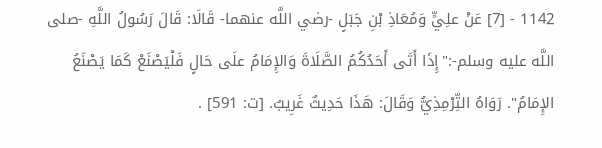1142 - [7] عَنْ علِيٍّ وَمُعَاذِ بْنِ جَبَلٍ -رضي اللَّه عنهما- قَالَا: قَالَ رَسُولُ اللَّهِ -صلى اللَّه عليه وسلم-:"إِذَا أَتَى أَحَدُكُمُ الصَّلَاةَ وَالإِمَامُ علَى حَالٍ فَلْيَصْنَعْ كَمَا يَصْنَعُ الإِمَامُ". رَوَاهُ التِّرْمِذِيُّ وَقَالَ: هَذَا حَدِيثٌ غَرِيبٌ. [ت: 591] .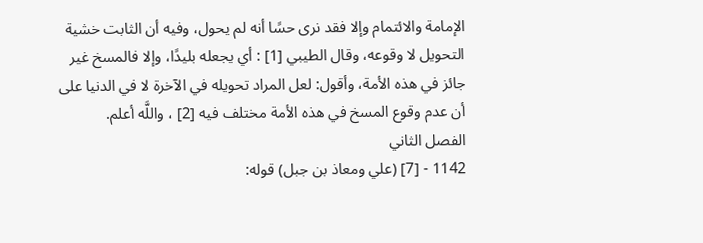الإمامة والائتمام وإلا فقد نرى حسًا أنه لم يحول، وفيه أن الثابت خشية التحويل لا وقوعه، وقال الطيبي [1] : أي يجعله بليدًا، وإلا فالمسخ غير جائز في هذه الأمة، وأقول: لعل المراد تحويله في الآخرة لا في الدنيا على أن عدم وقوع المسخ في هذه الأمة مختلف فيه [2] ، واللَّه أعلم.
الفصل الثاني
1142 - [7] (علي ومعاذ بن جبل) قوله: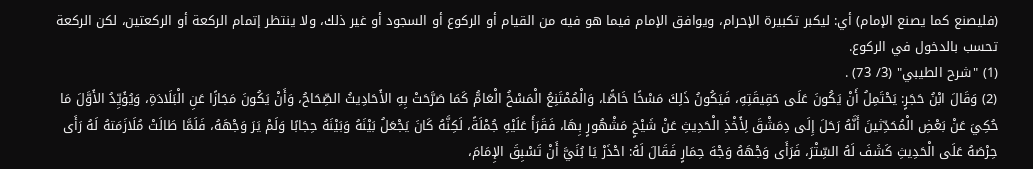(فليصنع كما يصنع الإمام) أي: ليكبر تكبيرة الإحرام، ويوافق الإمام فيما هو فيه من القيام أو الركوع أو السجود أو غير ذلك، ولا ينتظر إتمام الركعة أو الركعتين، لكن الركعة تحسب بالدخول في الركوع.
(1) "شرح الطيبي" (3/ 73) .
(2) وَقَالَ ابْنُ حَجَرٍ: يَحْتَمِلُ أَنْ يَكُونَ عَلَى حَقِيقَتِهِ، فَيَكُونُ ذَلِكَ مَسْخًا خَاصًّا، وَالْمُمْتَنِعُ الْمَسْخُ الْعَامُّ كَمَا صَرَّحَتْ بِهِ الأَحَادِيثُ الصِّحَاحُ، وَأَنْ يَكُونَ مَجَازًا عَنِ الْبَلَادَةِ، وَيُؤَيِّدُ الأَوَّلَ مَا حُكِيَ عَنْ بَعْضِ الْمُحَدِّثينَ أَنَّهُ رَحَلَ إِلَى دِمَشْقَ لِأَخْذِ الْحَدِيثِ عَنْ شَيْخٍ مَشْهُورٍ بِهَا، فَقَرَأَ عَلَيْهِ جُمْلَةً، لَكِنَّهُ كَانَ يَجْعَلُ بَيْنَهُ وَبَيْنَهُ حِجَابًا وَلَمْ يَرَ وَجْهَهُ، فَلَمَّا طَالَتْ مُلَازَمَتهُ لَهُ رَأَى حِرْصَهُ عَلَى الْحَدِيثِ كَشَفَ لَهُ السِّتْرَ، فَرَأَى وَجْهَهُ وَجْهَ حِمَارٍ فَقَالَ لَهُ: احْذَرْ يَا بُنَيَّ أَنْ تَسْبِقَ الإِمَامَ،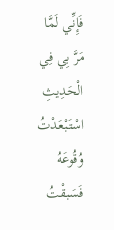فَإِنِّي لَمَّا مَرَّ بِي فِي الْحَدِيثِ اسْتَبْعَدْتُ وُقُوعَهُ فَسَبقْتُ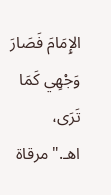الإِمَامَ فَصَارَ وَجْهِي كَمَا تَرَى، اهـ."مرقاة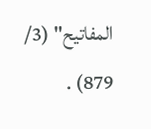المفاتيح" (3/ 879) .